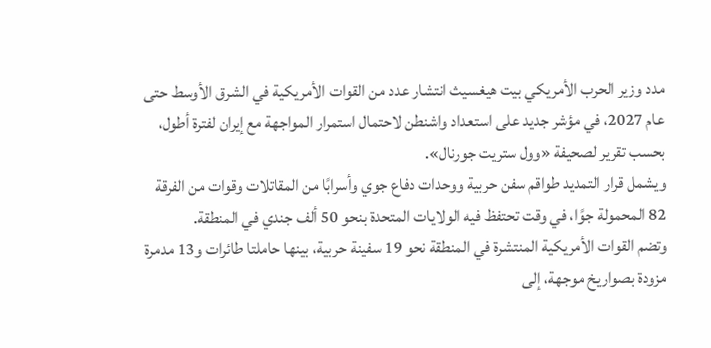مدد وزير الحرب الأمريكي بيت هيغسيث انتشار عدد من القوات الأمريكية في الشرق الأوسط حتى عام 2027، في مؤشر جديد على استعداد واشنطن لاحتمال استمرار المواجهة مع إيران لفترة أطول، بحسب تقرير لصحيفة «وول ستريت جورنال».
ويشمل قرار التمديد طواقم سفن حربية ووحدات دفاع جوي وأسرابًا من المقاتلات وقوات من الفرقة 82 المحمولة جوًا، في وقت تحتفظ فيه الولايات المتحدة بنحو 50 ألف جندي في المنطقة.
وتضم القوات الأمريكية المنتشرة في المنطقة نحو 19 سفينة حربية، بينها حاملتا طائرات و13 مدمرة مزودة بصواريخ موجهة، إلى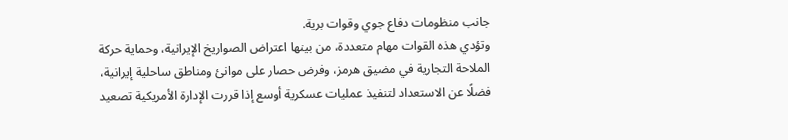جانب منظومات دفاع جوي وقوات برية.
وتؤدي هذه القوات مهام متعددة، من بينها اعتراض الصواريخ الإيرانية، وحماية حركة الملاحة التجارية في مضيق هرمز، وفرض حصار على موانئ ومناطق ساحلية إيرانية، فضلًا عن الاستعداد لتنفيذ عمليات عسكرية أوسع إذا قررت الإدارة الأمريكية تصعيد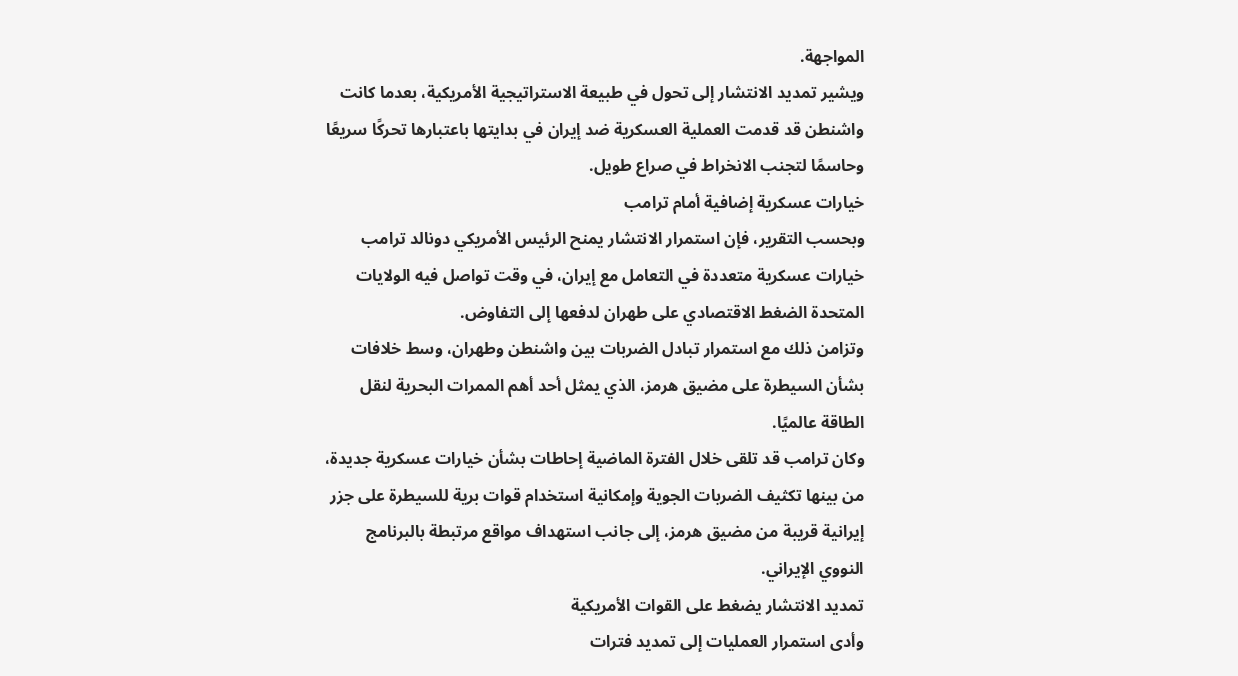المواجهة.
ويشير تمديد الانتشار إلى تحول في طبيعة الاستراتيجية الأمريكية، بعدما كانت واشنطن قد قدمت العملية العسكرية ضد إيران في بدايتها باعتبارها تحركًا سريعًا وحاسمًا لتجنب الانخراط في صراع طويل.
خيارات عسكرية إضافية أمام ترامب
وبحسب التقرير، فإن استمرار الانتشار يمنح الرئيس الأمريكي دونالد ترامب خيارات عسكرية متعددة في التعامل مع إيران، في وقت تواصل فيه الولايات المتحدة الضغط الاقتصادي على طهران لدفعها إلى التفاوض.
وتزامن ذلك مع استمرار تبادل الضربات بين واشنطن وطهران، وسط خلافات بشأن السيطرة على مضيق هرمز، الذي يمثل أحد أهم الممرات البحرية لنقل الطاقة عالميًا.
وكان ترامب قد تلقى خلال الفترة الماضية إحاطات بشأن خيارات عسكرية جديدة، من بينها تكثيف الضربات الجوية وإمكانية استخدام قوات برية للسيطرة على جزر إيرانية قريبة من مضيق هرمز، إلى جانب استهداف مواقع مرتبطة بالبرنامج النووي الإيراني.
تمديد الانتشار يضغط على القوات الأمريكية
وأدى استمرار العمليات إلى تمديد فترات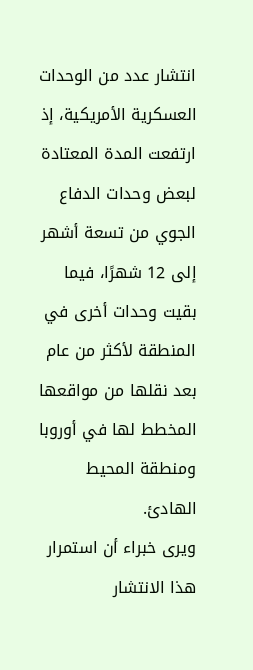انتشار عدد من الوحدات العسكرية الأمريكية، إذ ارتفعت المدة المعتادة لبعض وحدات الدفاع الجوي من تسعة أشهر إلى 12 شهرًا، فيما بقيت وحدات أخرى في المنطقة لأكثر من عام بعد نقلها من مواقعها المخطط لها في أوروبا ومنطقة المحيط الهادئ.
ويرى خبراء أن استمرار هذا الانتشار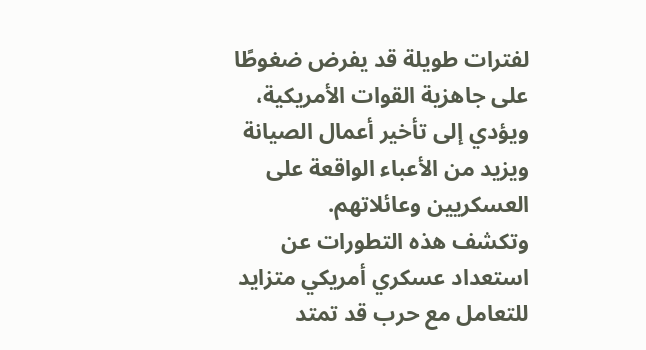لفترات طويلة قد يفرض ضغوطًا على جاهزية القوات الأمريكية، ويؤدي إلى تأخير أعمال الصيانة ويزيد من الأعباء الواقعة على العسكريين وعائلاتهم.
وتكشف هذه التطورات عن استعداد عسكري أمريكي متزايد للتعامل مع حرب قد تمتد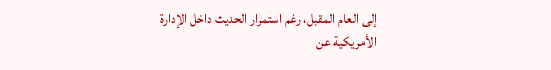إلى العام المقبل، رغم استمرار الحديث داخل الإدارة الأمريكية عن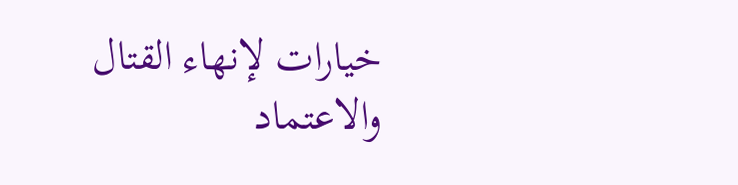خيارات لإنهاء القتال والاعتماد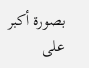بصورة أكبر على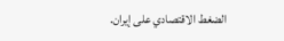الضغط الاقتصادي على إيران.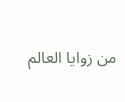من زوايا العالم